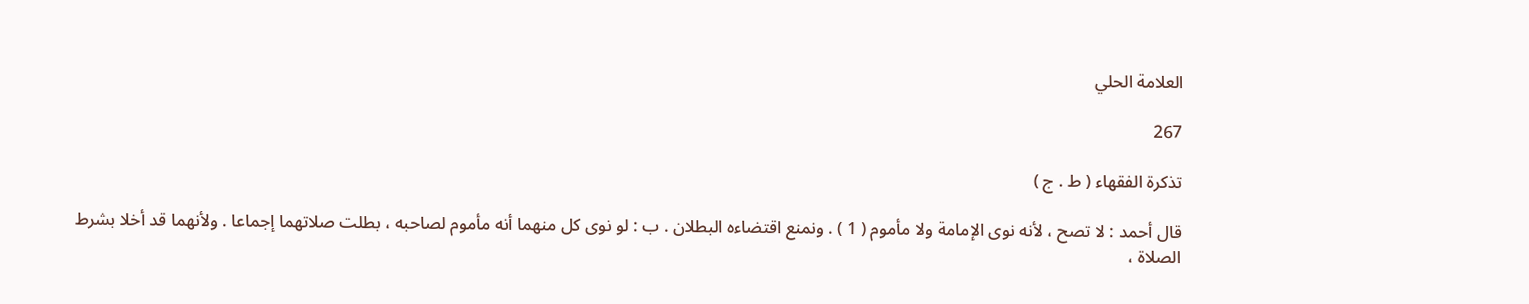العلامة الحلي

267

تذكرة الفقهاء ( ط . ج )

قال أحمد : لا تصح ، لأنه نوى الإمامة ولا مأموم ( 1 ) . ونمنع اقتضاءه البطلان . ب : لو نوى كل منهما أنه مأموم لصاحبه ، بطلت صلاتهما إجماعا . ولأنهما قد أخلا بشرط الصلاة ،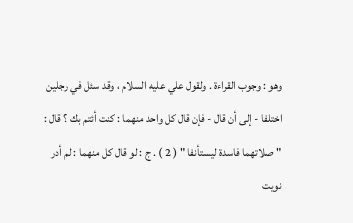وهو : وجوب القراءة . ولقول علي عليه السلام ، وقد سئل في رجلين اختلفا - إلى أن قال - فإن قال كل واحد منهما : كنت أئتم بك ؟ قال : " صلاتهما فاسدة ليستأنفا " ( 2 ) . ج : لو قال كل منهما : لم أدر نويت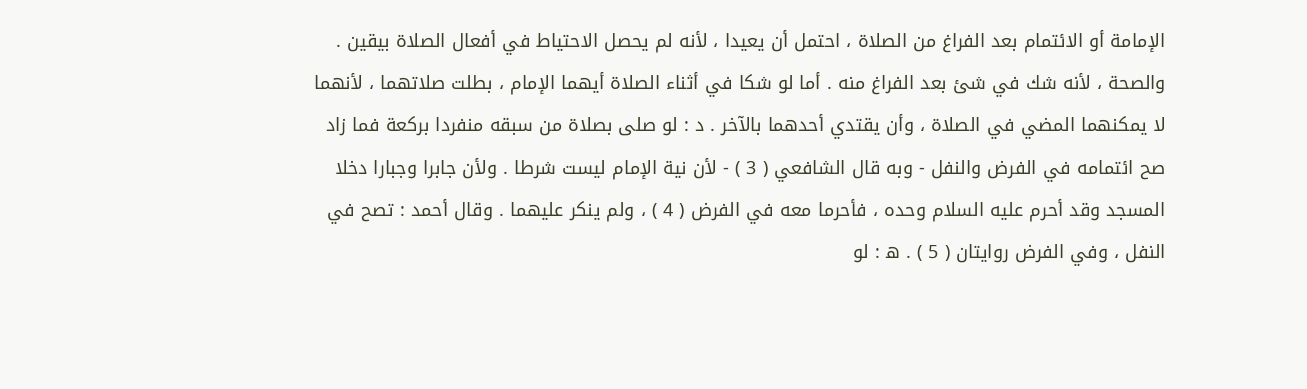الإمامة أو الائتمام بعد الفراغ من الصلاة ، احتمل أن يعيدا ، لأنه لم يحصل الاحتياط في أفعال الصلاة بيقين . والصحة ، لأنه شك في شئ بعد الفراغ منه . أما لو شكا في أثناء الصلاة أيهما الإمام ، بطلت صلاتهما ، لأنهما لا يمكنهما المضي في الصلاة ، وأن يقتدي أحدهما بالآخر . د : لو صلى بصلاة من سبقه منفردا بركعة فما زاد صح ائتمامه في الفرض والنفل - وبه قال الشافعي ( 3 ) - لأن نية الإمام ليست شرطا . ولأن جابرا وجبارا دخلا المسجد وقد أحرم عليه السلام وحده ، فأحرما معه في الفرض ( 4 ) ، ولم ينكر عليهما . وقال أحمد : تصح في النفل ، وفي الفرض روايتان ( 5 ) . ه‍ : لو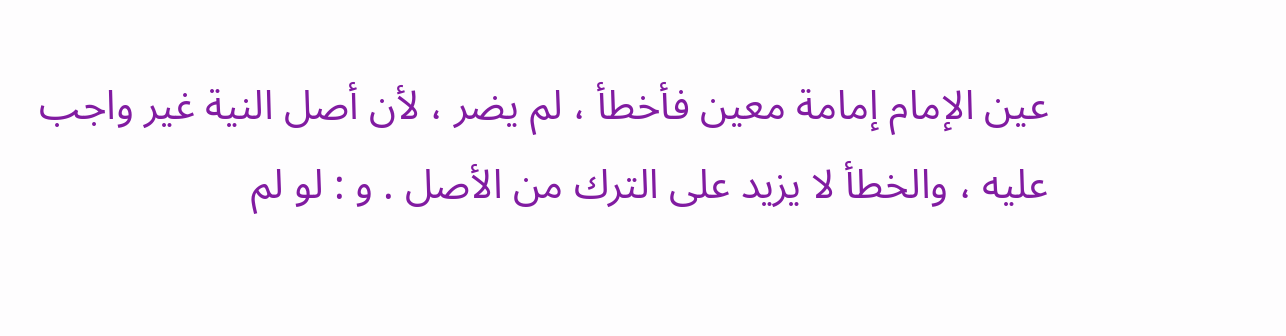عين الإمام إمامة معين فأخطأ ، لم يضر ، لأن أصل النية غير واجب عليه ، والخطأ لا يزيد على الترك من الأصل . و : لو لم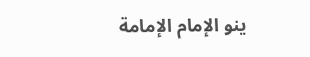ينو الإمام الإمامة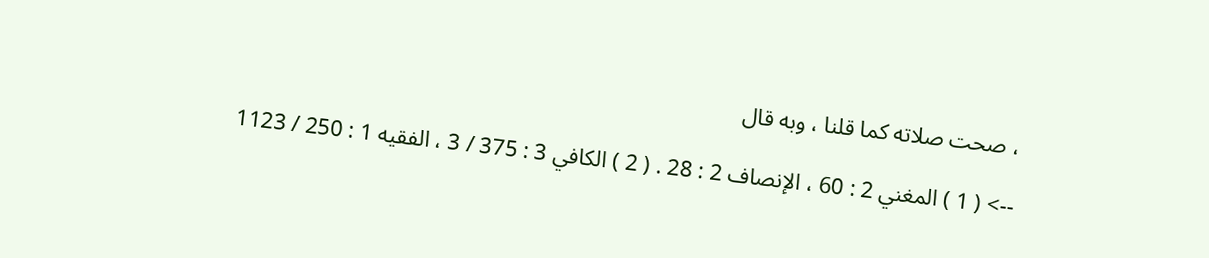، صحت صلاته كما قلنا ، وبه قال

--> ( 1 ) المغني 2 : 60 ، الإنصاف 2 : 28 . ( 2 ) الكافي 3 : 375 / 3 ، الفقيه 1 : 250 / 1123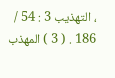، التهذيب 3 : 54 / 186 . ( 3 ) المهذب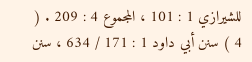للشيرازي 1 : 101 ، المجموع 4 : 209 . ( 4 ) سنن أبي داود 1 : 171 / 634 ، سنن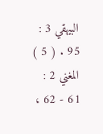البيهقي 3 : 95 . ( 5 ) المغني 2 : 61 - 62 ،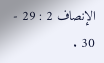الإنصاف 2 : 29 - 30 .